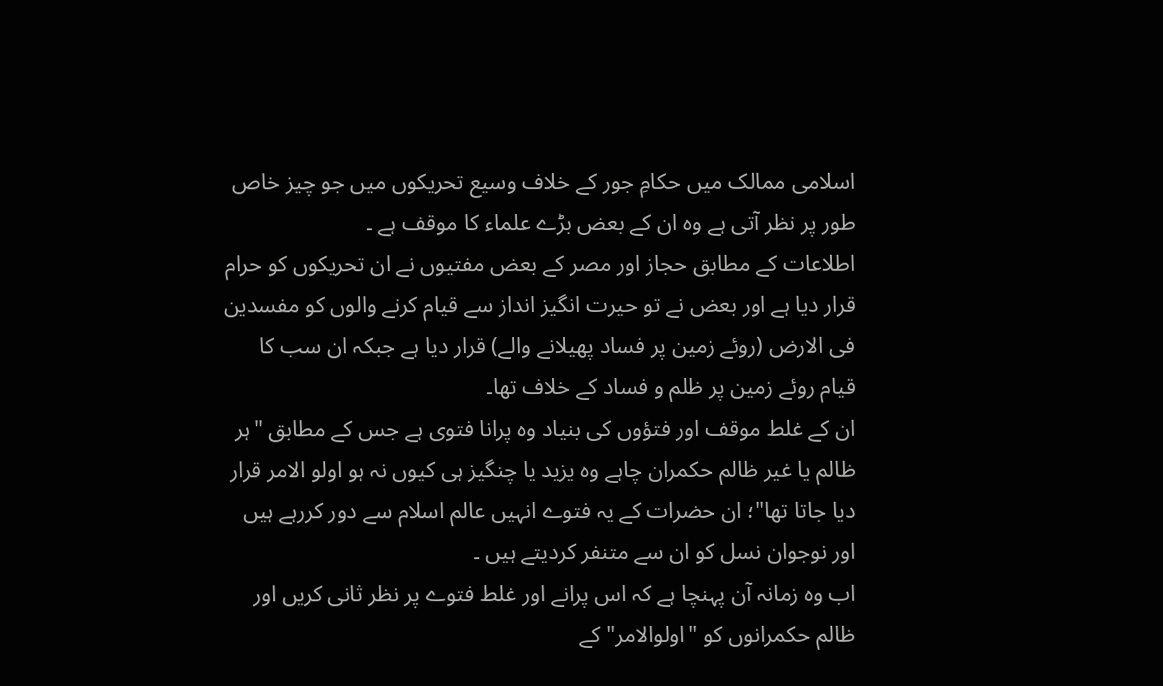اسلامی ممالک میں حکامِ جور کے خلاف وسیع تحریکوں میں جو چیز خاص طور پر نظر آتی ہے وہ ان کے بعض بڑے علماء کا موقف ہے ۔
اطلاعات کے مطابق حجاز اور مصر کے بعض مفتیوں نے ان تحریکوں کو حرام قرار دیا ہے اور بعض نے تو حیرت انگیز انداز سے قیام کرنے والوں کو مفسدین فی الارض (روئے زمین پر فساد پھیلانے والے) قرار دیا ہے جبکہ ان سب کا قیام روئے زمین پر ظلم و فساد کے خلاف تھا۔
ان کے غلط موقف اور فتؤوں کی بنیاد وہ پرانا فتوی ہے جس کے مطابق "ہر ظالم یا غیر ظالم حکمران چاہے وہ یزید یا چنگیز ہی کیوں نہ ہو اولو الامر قرار دیا جاتا تھا"؛ ان حضرات کے یہ فتوے انہیں عالم اسلام سے دور کررہے ہیں اور نوجوان نسل کو ان سے متنفر کردیتے ہیں ۔
اب وہ زمانہ آن پہنچا ہے کہ اس پرانے اور غلط فتوے پر نظر ثانی کریں اور ظالم حکمرانوں کو "اولوالامر" کے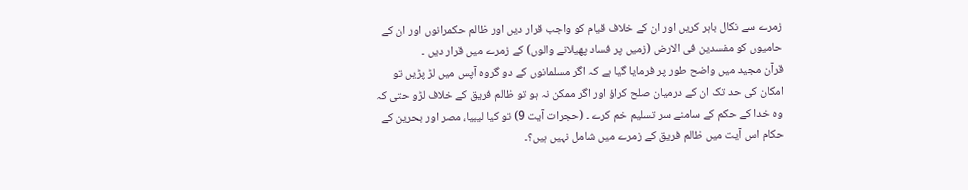زمرے سے نکال باہر کریں اور ان کے خلاف قیام کو واجب قرار دیں اور ظالم حکمرانوں اور ان کے حامیوں کو مفسدین فی الارض (زمیں پر فساد پھیلانے والوں) کے زمرے میں قرار دیں ۔
قرآن مجید میں واضح طور پر فرمایا گیا ہے کہ اگر مسلمانوں کے دو گروہ آپس میں لڑ پڑیں تو امکان کی حد تک ان کے درمیان صلح کراؤ اور اگر ممکن نہ ہو تو ظالم فریق کے خلاف لڑو حتی کہ وہ خدا کے حکم کے سامنے سر تسلیم خم کرے ۔ (حجرات آیت 9) تو کیا لیبیا، مصر اور بحرین کے حکام اس آیت میں ظالم فریق کے زمرے میں شامل نہیں ہیں؟۔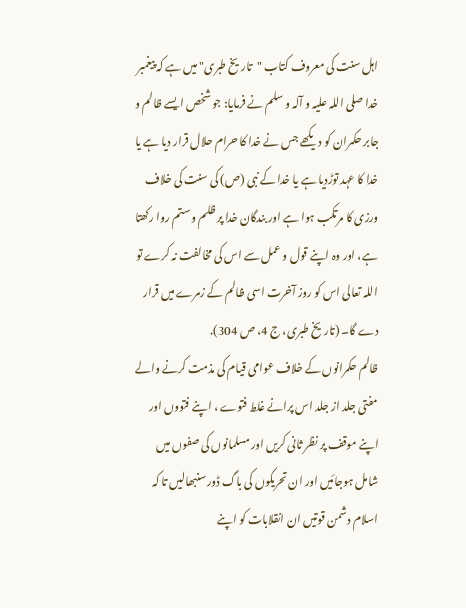اہل سنت کی معروف کتاب "تاریخ طبری" میں ہے کہ پیغمبر خدا صلی اللہ علیہ و آلہ و سلم نے فرمایا: جو شخص ایسے ظالم و جابر حکمران کو دیکھے جس نے خدا کا حرام حلال قرار دیا ہے یا خدا کا عہد توڑدیا ہے یا خدا کے نبی (ص) کی سنت کی خلاف ورزی کا مرتکب ہوا ہے اور بندگان خدا پر ظلم و ستم روا رکھتا ہے، اور وہ اپنے قول و عمل سے اس کی مخالفت نہ کرے تو اللہ تعالی اس کو روز آخرت اسی ظالم کے زمرے میں قرار دے گا۔ (تاریخ طبرى، ج 4، ص 304).
ظالم حکمرانوں کے خلاف عوامی قیام کی مذمت کرنے والے مفتی جلد از جلد اس پرانے غلط فتوے ، اپنے فتووں اور اپنے موقف پر نظر ثانی کریں اور مسلمانوں کی صفوں میں شامل ہوجائیں اور ان تحریکوں کی باگ ڈور سنبھالیں تا کہ اسلام دشمن قوتیں ان انقلابات کو اپنے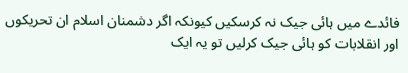فائدے میں ہائی جیک نہ کرسکیں کیونکہ اگر دشمنان اسلام ان تحریکوں اور انقلابات کو ہائی جیک کرلیں تو یہ ایک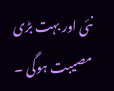نئی اور بہت بڑی مصیبت ہوگی ۔